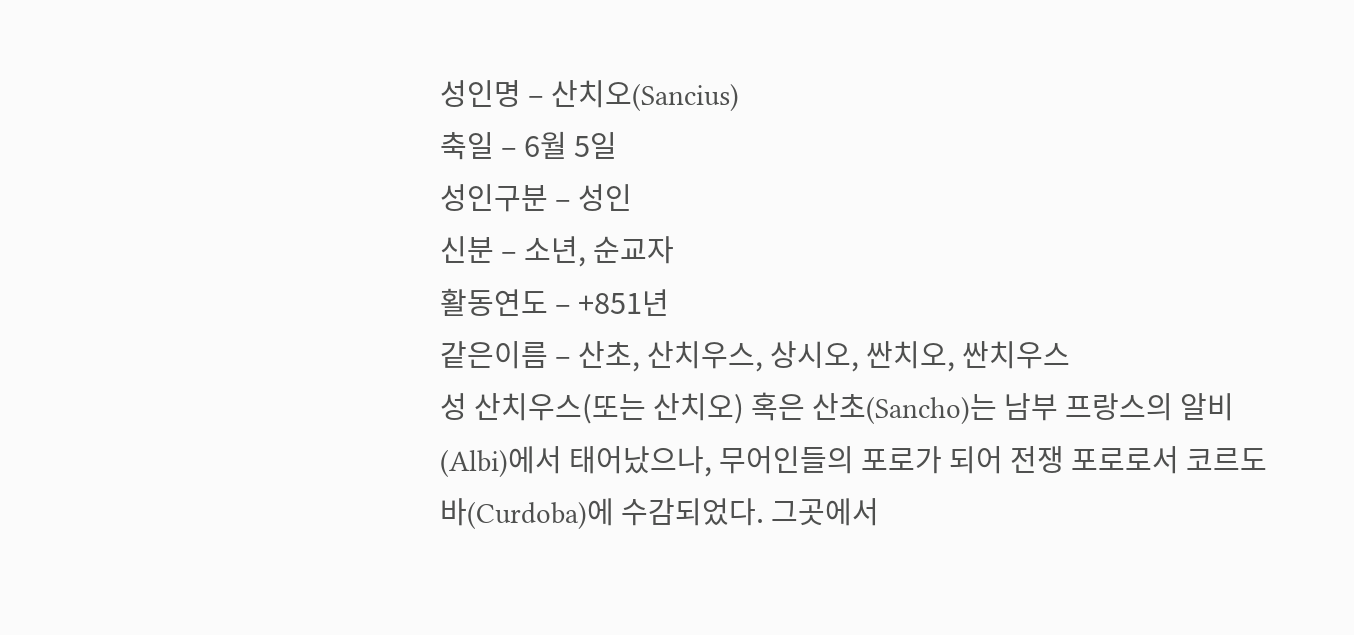성인명 – 산치오(Sancius)
축일 – 6월 5일
성인구분 – 성인
신분 – 소년, 순교자
활동연도 – +851년
같은이름 – 산초, 산치우스, 상시오, 싼치오, 싼치우스
성 산치우스(또는 산치오) 혹은 산초(Sancho)는 남부 프랑스의 알비(Albi)에서 태어났으나, 무어인들의 포로가 되어 전쟁 포로로서 코르도바(Curdoba)에 수감되었다. 그곳에서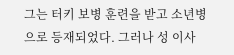그는 터키 보병 훈련을 받고 소년병으로 등재되었다. 그러나 성 이사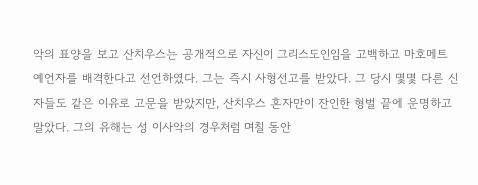악의 표양을 보고 산치우스는 공개적으로 자신이 그리스도인임을 고백하고 마호메트 예언자를 배격한다고 선언하였다. 그는 즉시 사형선고를 받았다. 그 당시 몇몇 다른 신자들도 같은 이유로 고문을 받았지만, 산치우스 혼자만이 잔인한 형벌 끝에 운명하고 말았다. 그의 유해는 성 이사악의 경우처럼 며칠 동안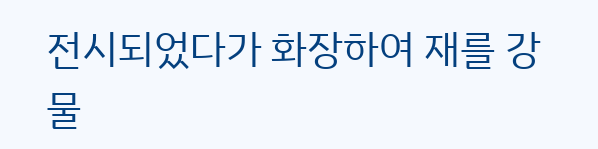전시되었다가 화장하여 재를 강물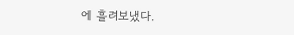에 흘려보냈다.